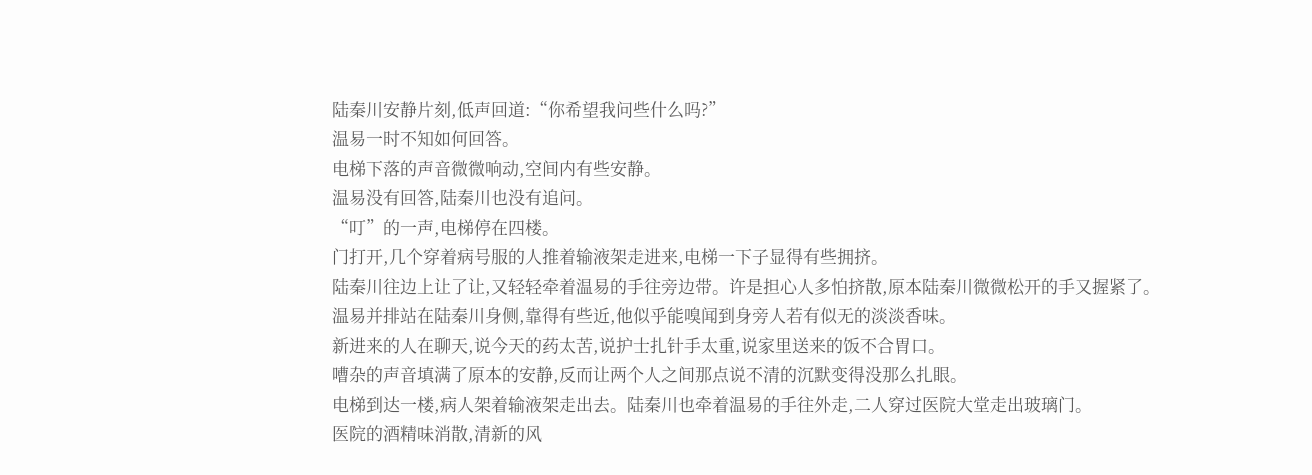陆秦川安静片刻,低声回道:“你希望我问些什么吗?”
温易一时不知如何回答。
电梯下落的声音微微响动,空间内有些安静。
温易没有回答,陆秦川也没有追问。
“叮”的一声,电梯停在四楼。
门打开,几个穿着病号服的人推着输液架走进来,电梯一下子显得有些拥挤。
陆秦川往边上让了让,又轻轻牵着温易的手往旁边带。许是担心人多怕挤散,原本陆秦川微微松开的手又握紧了。
温易并排站在陆秦川身侧,靠得有些近,他似乎能嗅闻到身旁人若有似无的淡淡香味。
新进来的人在聊天,说今天的药太苦,说护士扎针手太重,说家里送来的饭不合胃口。
嘈杂的声音填满了原本的安静,反而让两个人之间那点说不清的沉默变得没那么扎眼。
电梯到达一楼,病人架着输液架走出去。陆秦川也牵着温易的手往外走,二人穿过医院大堂走出玻璃门。
医院的酒精味消散,清新的风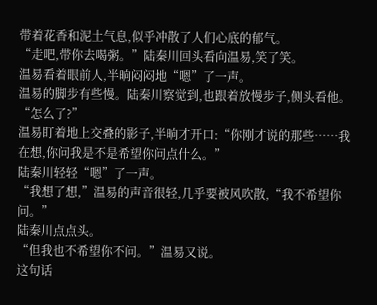带着花香和泥土气息,似乎冲散了人们心底的郁气。
“走吧,带你去喝粥。”陆秦川回头看向温易,笑了笑。
温易看着眼前人,半晌闷闷地“嗯”了一声。
温易的脚步有些慢。陆秦川察觉到,也跟着放慢步子,侧头看他。
“怎么了?”
温易盯着地上交叠的影子,半晌才开口:“你刚才说的那些……我在想,你问我是不是希望你问点什么。”
陆秦川轻轻“嗯”了一声。
“我想了想,”温易的声音很轻,几乎要被风吹散,“我不希望你问。”
陆秦川点点头。
“但我也不希望你不问。”温易又说。
这句话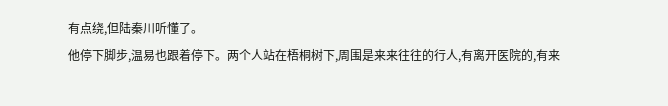有点绕,但陆秦川听懂了。
他停下脚步,温易也跟着停下。两个人站在梧桐树下,周围是来来往往的行人,有离开医院的,有来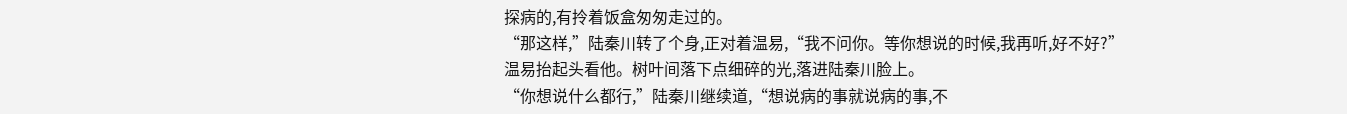探病的,有拎着饭盒匆匆走过的。
“那这样,”陆秦川转了个身,正对着温易,“我不问你。等你想说的时候,我再听,好不好?”
温易抬起头看他。树叶间落下点细碎的光,落进陆秦川脸上。
“你想说什么都行,”陆秦川继续道,“想说病的事就说病的事,不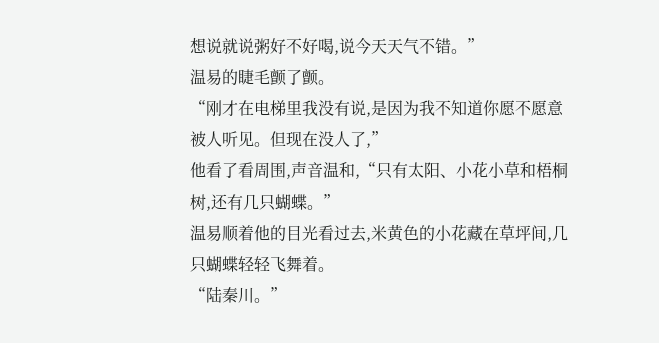想说就说粥好不好喝,说今天天气不错。”
温易的睫毛颤了颤。
“刚才在电梯里我没有说,是因为我不知道你愿不愿意被人听见。但现在没人了,”
他看了看周围,声音温和,“只有太阳、小花小草和梧桐树,还有几只蝴蝶。”
温易顺着他的目光看过去,米黄色的小花藏在草坪间,几只蝴蝶轻轻飞舞着。
“陆秦川。”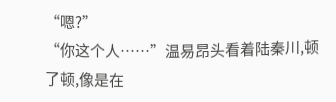“嗯?”
“你这个人……”温易昂头看着陆秦川,顿了顿,像是在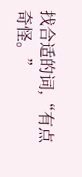找合适的词,“有点奇怪。”